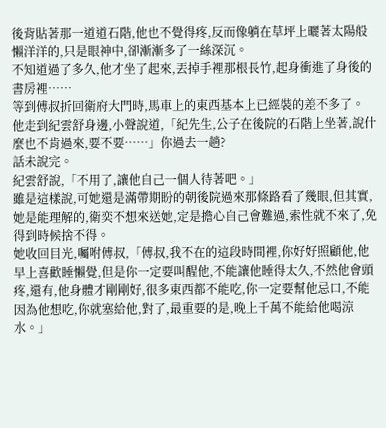後背貼著那一道道石階,他也不覺得疼,反而像躺在草坪上曬著太陽般懶洋洋的,只是眼神中,卻漸漸多了一絲深沉。
不知道過了多久,他才坐了起來,丟掉手裡那根長竹,起身衝進了身後的書房裡……
等到傅叔折回衛府大門時,馬車上的東西基本上已經裝的差不多了。
他走到紀雲舒身邊,小聲說道,「紀先生,公子在後院的石階上坐著,說什麼也不肯過來,要不要……」你過去一趟?
話未說完。
紀雲舒說,「不用了,讓他自己一個人待著吧。」
雖是這樣說,可她還是滿帶期盼的朝後院過來那條路看了幾眼,但其實,她是能理解的,衛奕不想來送她,定是擔心自己會難過,索性就不來了,免得到時候捨不得。
她收回目光,囑咐傅叔,「傅叔,我不在的這段時間裡,你好好照顧他,他早上喜歡睡懶覺,但是你一定要叫醒他,不能讓他睡得太久,不然他會頭疼,還有,他身體才剛剛好,很多東西都不能吃,你一定要幫他忌口,不能因為他想吃,你就塞給他,對了,最重要的是,晚上千萬不能給他喝涼水。」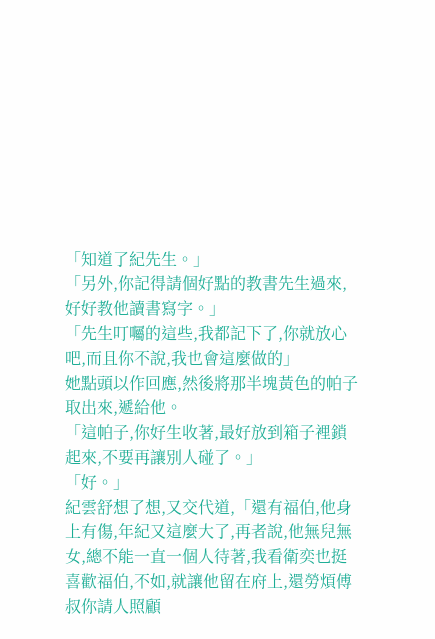「知道了紀先生。」
「另外,你記得請個好點的教書先生過來,好好教他讀書寫字。」
「先生叮囑的這些,我都記下了,你就放心吧,而且你不說,我也會這麼做的」
她點頭以作回應,然後將那半塊黃色的帕子取出來,遞給他。
「這帕子,你好生收著,最好放到箱子裡鎖起來,不要再讓別人碰了。」
「好。」
紀雲舒想了想,又交代道,「還有福伯,他身上有傷,年紀又這麼大了,再者說,他無兒無女,總不能一直一個人待著,我看衛奕也挺喜歡福伯,不如,就讓他留在府上,還勞煩傅叔你請人照顧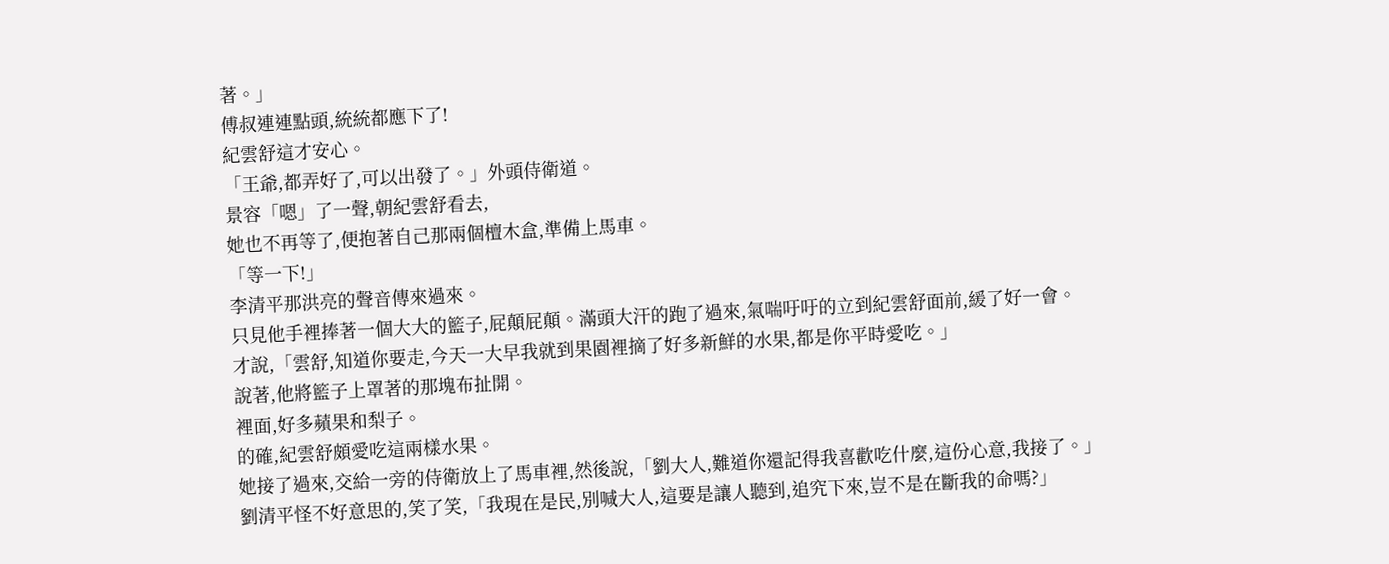著。」
傅叔連連點頭,統統都應下了!
紀雲舒這才安心。
「王爺,都弄好了,可以出發了。」外頭侍衛道。
景容「嗯」了一聲,朝紀雲舒看去,
她也不再等了,便抱著自己那兩個檀木盒,準備上馬車。
「等一下!」
李清平那洪亮的聲音傳來過來。
只見他手裡捧著一個大大的籃子,屁顛屁顛。滿頭大汗的跑了過來,氣喘吁吁的立到紀雲舒面前,緩了好一會。
才說,「雲舒,知道你要走,今天一大早我就到果園裡摘了好多新鮮的水果,都是你平時愛吃。」
說著,他將籃子上罩著的那塊布扯開。
裡面,好多蘋果和梨子。
的確,紀雲舒頗愛吃這兩樣水果。
她接了過來,交給一旁的侍衛放上了馬車裡,然後說,「劉大人,難道你還記得我喜歡吃什麼,這份心意,我接了。」
劉清平怪不好意思的,笑了笑,「我現在是民,別喊大人,這要是讓人聽到,追究下來,豈不是在斷我的命嗎?」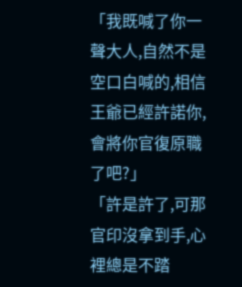「我既喊了你一聲大人,自然不是空口白喊的,相信王爺已經許諾你,會將你官復原職了吧?」
「許是許了,可那官印沒拿到手,心裡總是不踏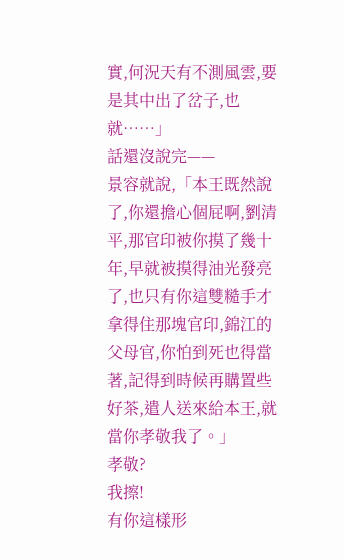實,何況天有不測風雲,要是其中出了岔子,也就……」
話還沒說完——
景容就說,「本王既然說了,你還擔心個屁啊,劉清平,那官印被你摸了幾十年,早就被摸得油光發亮了,也只有你這雙糙手才拿得住那塊官印,錦江的父母官,你怕到死也得當著,記得到時候再購置些好茶,遣人送來給本王,就當你孝敬我了。」
孝敬?
我擦!
有你這樣形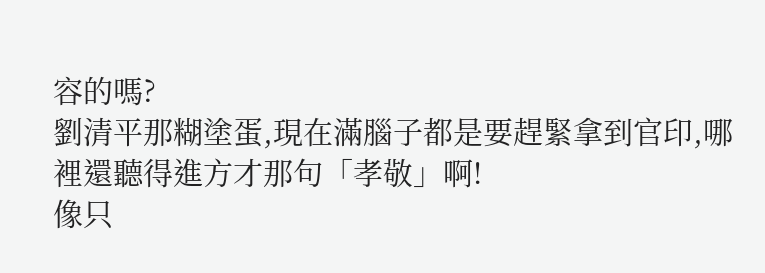容的嗎?
劉清平那糊塗蛋,現在滿腦子都是要趕緊拿到官印,哪裡還聽得進方才那句「孝敬」啊!
像只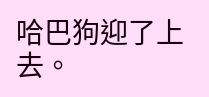哈巴狗迎了上去。